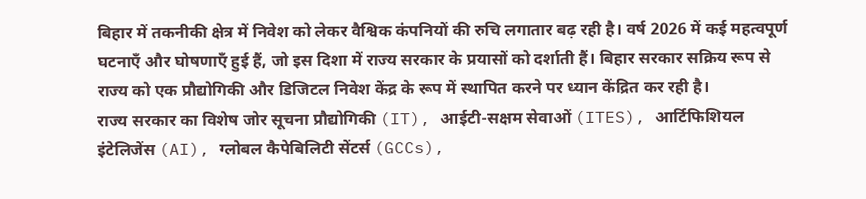बिहार में तकनीकी क्षेत्र में निवेश को लेकर वैश्विक कंपनियों की रुचि लगातार बढ़ रही है। वर्ष 2026 में कई महत्वपूर्ण घटनाएँ और घोषणाएँ हुई हैं, जो इस दिशा में राज्य सरकार के प्रयासों को दर्शाती हैं। बिहार सरकार सक्रिय रूप से राज्य को एक प्रौद्योगिकी और डिजिटल निवेश केंद्र के रूप में स्थापित करने पर ध्यान केंद्रित कर रही है।
राज्य सरकार का विशेष जोर सूचना प्रौद्योगिकी (IT), आईटी-सक्षम सेवाओं (ITES), आर्टिफिशियल इंटेलिजेंस (AI), ग्लोबल कैपेबिलिटी सेंटर्स (GCCs),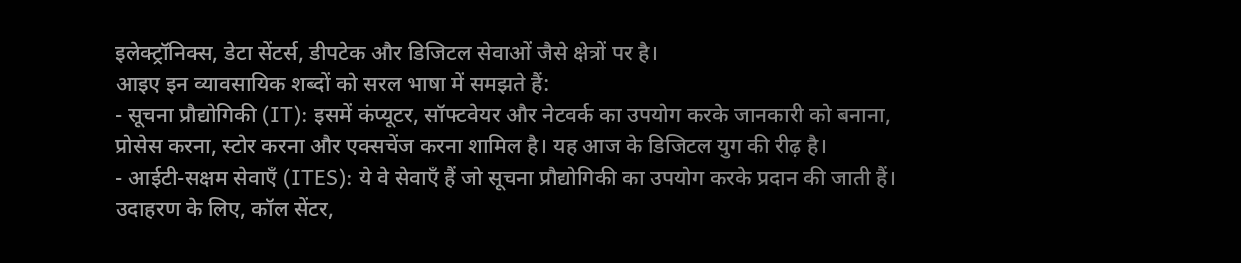इलेक्ट्रॉनिक्स, डेटा सेंटर्स, डीपटेक और डिजिटल सेवाओं जैसे क्षेत्रों पर है।
आइए इन व्यावसायिक शब्दों को सरल भाषा में समझते हैं:
- सूचना प्रौद्योगिकी (IT): इसमें कंप्यूटर, सॉफ्टवेयर और नेटवर्क का उपयोग करके जानकारी को बनाना, प्रोसेस करना, स्टोर करना और एक्सचेंज करना शामिल है। यह आज के डिजिटल युग की रीढ़ है।
- आईटी-सक्षम सेवाएँ (ITES): ये वे सेवाएँ हैं जो सूचना प्रौद्योगिकी का उपयोग करके प्रदान की जाती हैं। उदाहरण के लिए, कॉल सेंटर,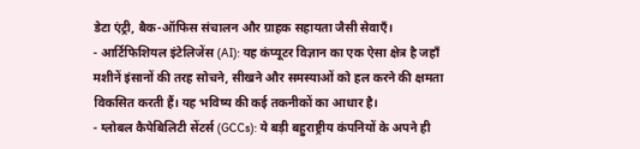डेटा एंट्री, बैक-ऑफिस संचालन और ग्राहक सहायता जैसी सेवाएँ।
- आर्टिफिशियल इंटेलिजेंस (AI): यह कंप्यूटर विज्ञान का एक ऐसा क्षेत्र है जहाँ मशीनें इंसानों की तरह सोचने, सीखने और समस्याओं को हल करने की क्षमता विकसित करती हैं। यह भविष्य की कई तकनीकों का आधार है।
- ग्लोबल कैपेबिलिटी सेंटर्स (GCCs): ये बड़ी बहुराष्ट्रीय कंपनियों के अपने ही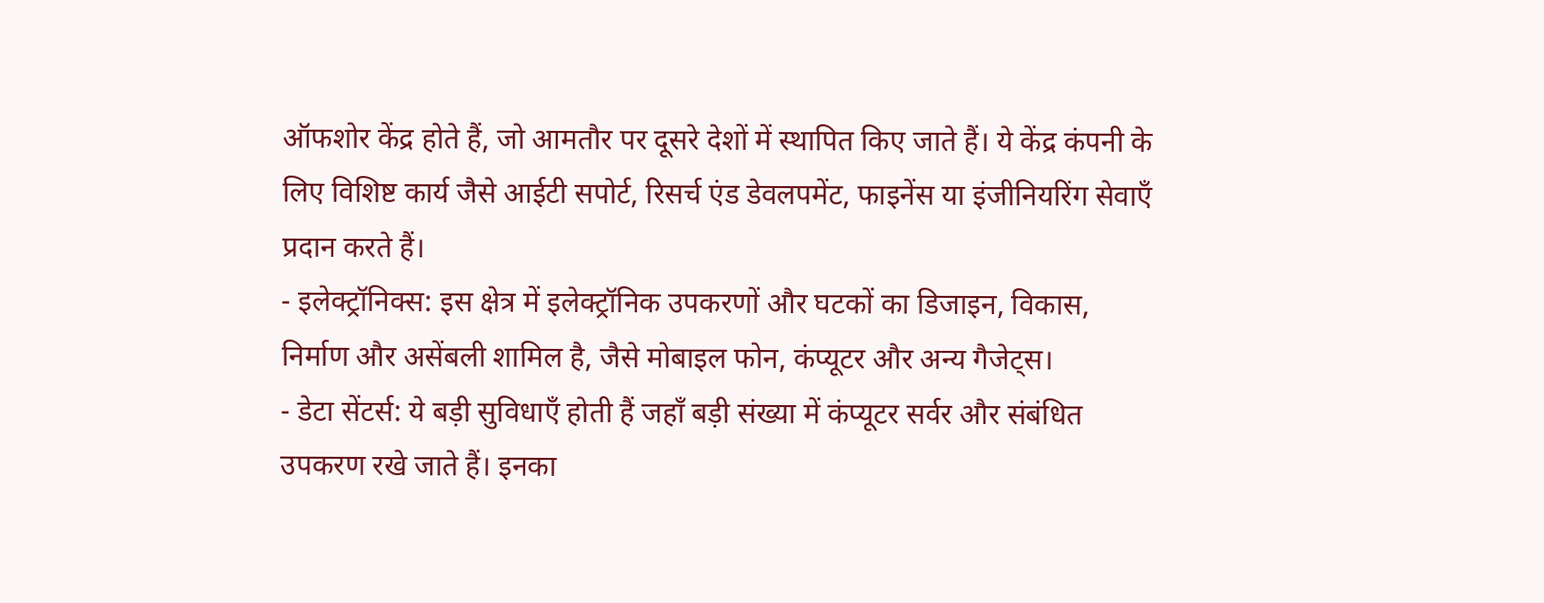ऑफशोर केंद्र होते हैं, जो आमतौर पर दूसरे देशों में स्थापित किए जाते हैं। ये केंद्र कंपनी के लिए विशिष्ट कार्य जैसे आईटी सपोर्ट, रिसर्च एंड डेवलपमेंट, फाइनेंस या इंजीनियरिंग सेवाएँ प्रदान करते हैं।
- इलेक्ट्रॉनिक्स: इस क्षेत्र में इलेक्ट्रॉनिक उपकरणों और घटकों का डिजाइन, विकास, निर्माण और असेंबली शामिल है, जैसे मोबाइल फोन, कंप्यूटर और अन्य गैजेट्स।
- डेटा सेंटर्स: ये बड़ी सुविधाएँ होती हैं जहाँ बड़ी संख्या में कंप्यूटर सर्वर और संबंधित उपकरण रखे जाते हैं। इनका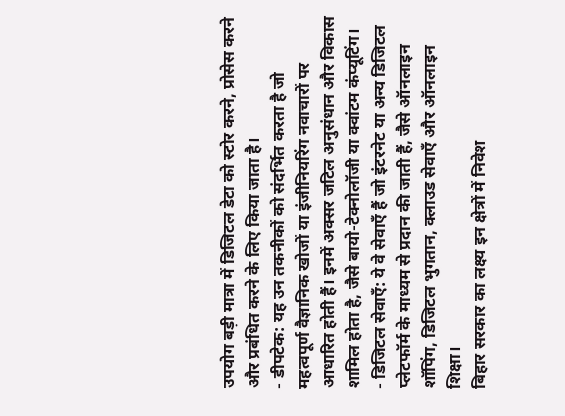उपयोग बड़ी मात्रा में डिजिटल डेटा को स्टोर करने, प्रोसेस करने और प्रबंधित करने के लिए किया जाता है।
- डीपटेक: यह उन तकनीकों को संदर्भित करता है जो महत्वपूर्ण वैज्ञानिक खोजों या इंजीनियरिंग नवाचारों पर आधारित होती हैं। इनमें अक्सर जटिल अनुसंधान और विकास शामिल होता है, जैसे बायो-टेक्नोलॉजी या क्वांटम कंप्यूटिंग।
- डिजिटल सेवाएँ: ये वे सेवाएँ हैं जो इंटरनेट या अन्य डिजिटल प्लेटफॉर्म के माध्यम से प्रदान की जाती हैं, जैसे ऑनलाइन शॉपिंग, डिजिटल भुगतान, क्लाउड सेवाएँ और ऑनलाइन शिक्षा।
बिहार सरकार का लक्ष्य इन क्षेत्रों में निवेश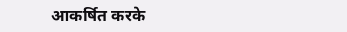आकर्षित करके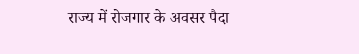राज्य में रोजगार के अवसर पैदा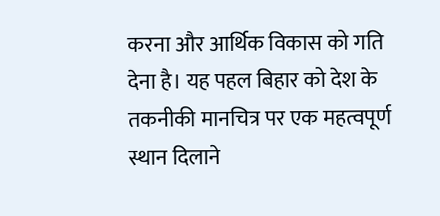करना और आर्थिक विकास को गति देना है। यह पहल बिहार को देश के तकनीकी मानचित्र पर एक महत्वपूर्ण स्थान दिलाने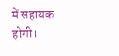में सहायक होगी।